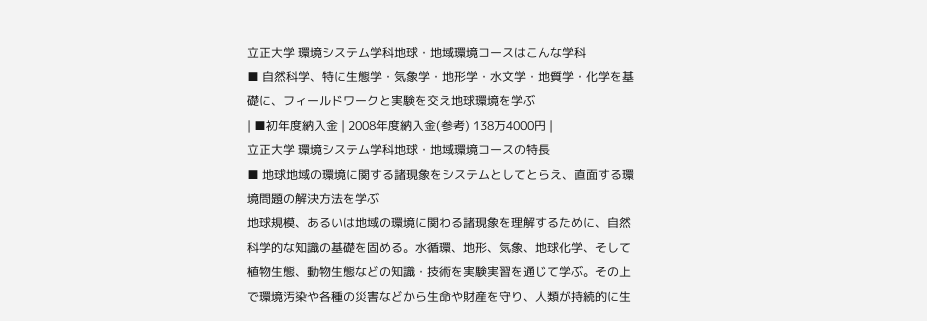立正大学 環境システム学科地球・地域環境コースはこんな学科
■ 自然科学、特に生態学・気象学・地形学・水文学・地質学・化学を基礎に、フィールドワークと実験を交え地球環境を学ぶ
| ■初年度納入金 | 2008年度納入金(参考) 138万4000円 |
立正大学 環境システム学科地球・地域環境コースの特長
■ 地球地域の環境に関する諸現象をシステムとしてとらえ、直面する環境問題の解決方法を学ぶ
地球規模、あるいは地域の環境に関わる諸現象を理解するために、自然科学的な知識の基礎を固める。水循環、地形、気象、地球化学、そして植物生態、動物生態などの知識・技術を実験実習を通じて学ぶ。その上で環境汚染や各種の災害などから生命や財産を守り、人類が持続的に生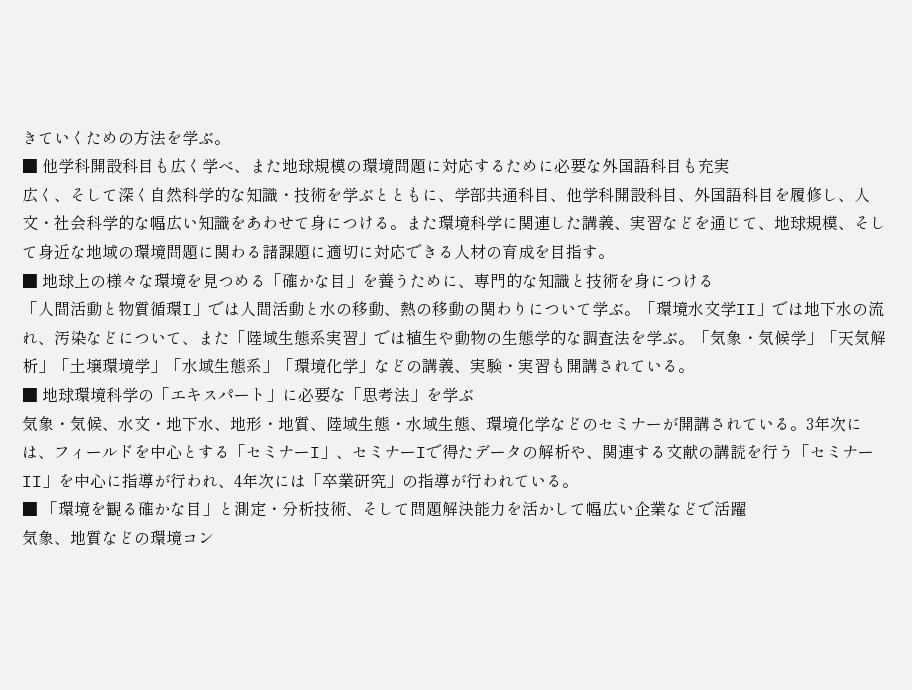きていくための方法を学ぶ。
■ 他学科開設科目も広く学べ、また地球規模の環境問題に対応するために必要な外国語科目も充実
広く、そして深く自然科学的な知識・技術を学ぶとともに、学部共通科目、他学科開設科目、外国語科目を履修し、人文・社会科学的な幅広い知識をあわせて身につける。また環境科学に関連した講義、実習などを通じて、地球規模、そして身近な地域の環境問題に関わる諸課題に適切に対応できる人材の育成を目指す。
■ 地球上の様々な環境を見つめる「確かな目」を養うために、専門的な知識と技術を身につける
「人間活動と物質循環I」では人間活動と水の移動、熱の移動の関わりについて学ぶ。「環境水文学II」では地下水の流れ、汚染などについて、また「陸域生態系実習」では植生や動物の生態学的な調査法を学ぶ。「気象・気候学」「天気解析」「土壌環境学」「水域生態系」「環境化学」などの講義、実験・実習も開講されている。
■ 地球環境科学の「エキスパート」に必要な「思考法」を学ぶ
気象・気候、水文・地下水、地形・地質、陸域生態・水域生態、環境化学などのセミナーが開講されている。3年次には、フィールドを中心とする「セミナーI」、セミナーIで得たデータの解析や、関連する文献の講読を行う「セミナーII」を中心に指導が行われ、4年次には「卒業研究」の指導が行われている。
■ 「環境を観る確かな目」と測定・分析技術、そして問題解決能力を活かして幅広い企業などで活躍
気象、地質などの環境コン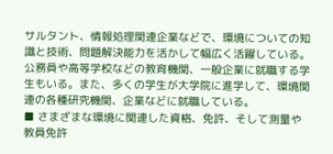サルタント、情報処理関連企業などで、環境についての知識と技術、問題解決能力を活かして幅広く活躍している。公務員や高等学校などの教育機関、一般企業に就職する学生もいる。また、多くの学生が大学院に進学して、環境関連の各種研究機関、企業などに就職している。
■ さまざまな環境に関連した資格、免許、そして測量や教員免許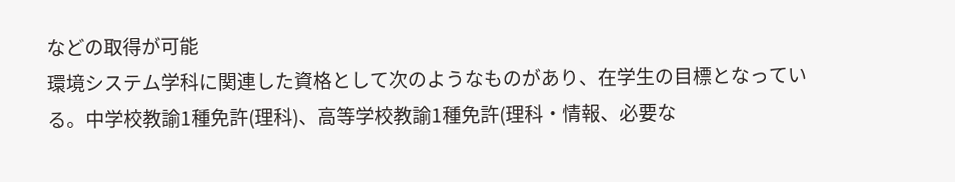などの取得が可能
環境システム学科に関連した資格として次のようなものがあり、在学生の目標となっている。中学校教諭1種免許(理科)、高等学校教諭1種免許(理科・情報、必要な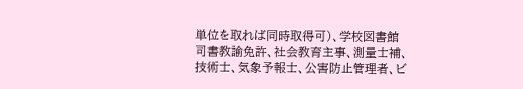単位を取れば同時取得可)、学校図書館司書教諭免許、社会教育主事、測量士補、技術士、気象予報士、公害防止管理者、ビ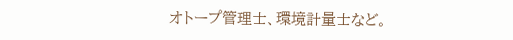オトープ管理士、環境計量士など。